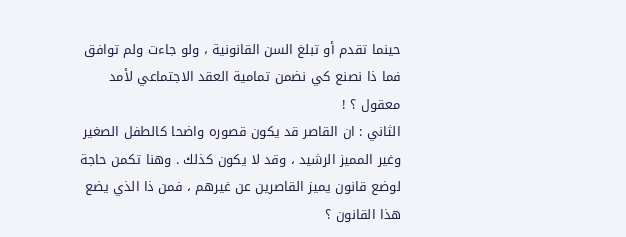حينما تقدم أو تبلغ السن القانونية ، ولو جاءت ولم توافق فما ذا نصنع كي نضمن تمامية العقد الاجتماعي لأمد معقول ؟ !
الثاني : ان القاصر قد يكون قصوره واضحا كالطفل الصغير وغير المميز الرشيد ، وقد لا يكون كذلك . وهنا تكمن حاجة لوضع قانون يميز القاصرين عن غيرهم ، فمن ذا الذي يضع هذا القانون ؟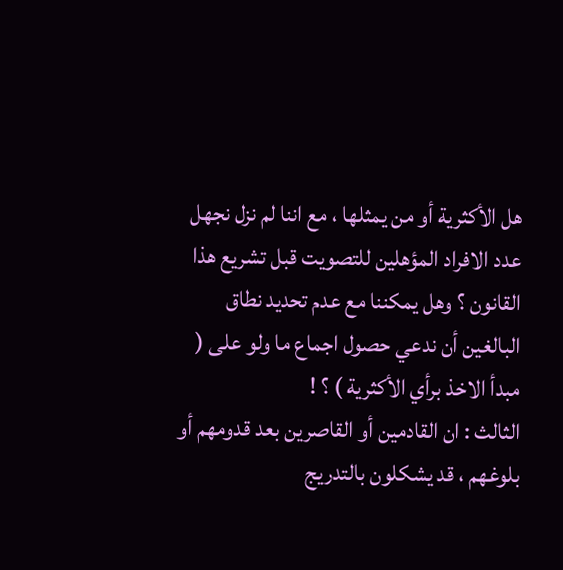هل الأكثرية أو من يمثلها ، مع اننا لم نزل نجهل عدد الافراد المؤهلين للتصويت قبل تشريع هذا القانون ؟ وهل يمكننا مع عدم تحديد نطاق البالغين أن ندعي حصول اجماع ما ولو على ( مبدأ الاخذ برأي الأكثرية ) ؟ !
الثالث : ان القادمين أو القاصرين بعد قدومهم أو بلوغهم ، قد يشكلون بالتدريج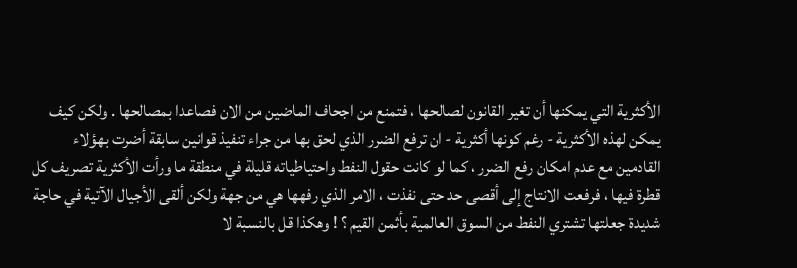الأكثرية التي يمكنها أن تغير القانون لصالحها ، فتمنع من اجحاف الماضين من الان فصاعدا بمصالحها . ولكن كيف يمكن لهذه الأكثرية - رغم كونها أكثرية - ان ترفع الضرر الذي لحق بها من جراء تنفيذ قوانين سابقة أضرت بهؤلاء القادمين مع عدم امكان رفع الضرر ، كما لو كانت حقول النفط واحتياطياته قليلة في منطقة ما ورأت الأكثرية تصريف كل قطرة فيها ، فرفعت الانتاج إلى أقصى حد حتى نفذت ، الامر الذي رفهها هي من جهة ولكن ألقى الأجيال الآتية في حاجة شديدة جعلتها تشتري النفط من السوق العالمية بأثمن القيم ؟ ! وهكذا قل بالنسبة لا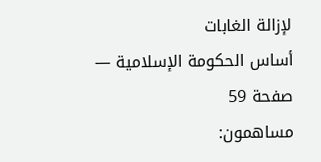لإزالة الغابات
أساس الحكومة الإسلامية — صفحة 59
مساهمون: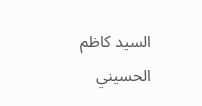السيد كاظم الحسيني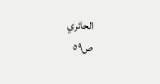الحائري
ص٥٩